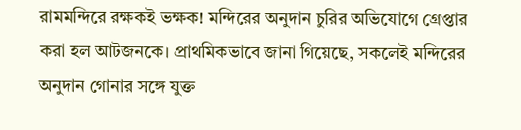রামমন্দিরে রক্ষকই ভক্ষক! মন্দিরের অনুদান চুরির অভিযোগে গ্রেপ্তার করা হল আটজনকে। প্রাথমিকভাবে জানা গিয়েছে, সকলেই মন্দিরের অনুদান গোনার সঙ্গে যুক্ত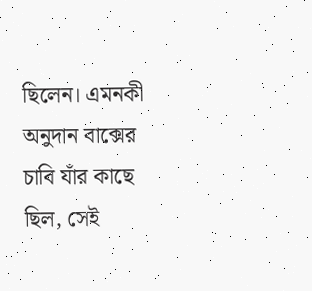ছিলেন। এমনকী অনুদান বাক্সের চাবি যাঁর কাছে ছিল, সেই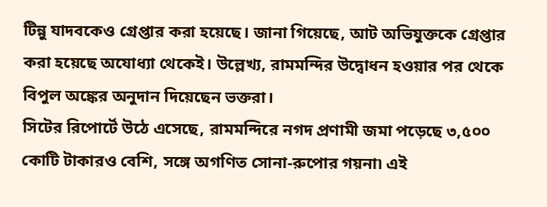টিন্নু যাদবকেও গ্রেপ্তার করা হয়েছে। জানা গিয়েছে, আট অভিযুক্তকে গ্রেপ্তার করা হয়েছে অযোধ্যা থেকেই। উল্লেখ্য, রামমন্দির উদ্বোধন হওয়ার পর থেকে বিপুল অঙ্কের অনুদান দিয়েছেন ভক্তরা।
সিটের রিপোর্টে উঠে এসেছে, রামমন্দিরে নগদ প্রণামী জমা পড়েছে ৩,৫০০ কোটি টাকারও বেশি, সঙ্গে অগণিত সোনা-রুপোর গয়না৷ এই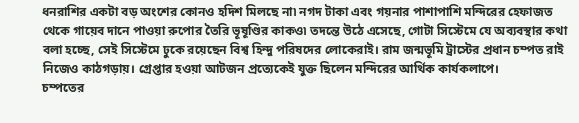ধনরাশির একটা বড় অংশের কোনও হদিশ মিলছে না৷ নগদ টাকা এবং গয়নার পাশাপাশি মন্দিরের হেফাজত থেকে গায়েব দানে পাওয়া রুপোর তৈরি ভূষূণ্ডির কাকও৷ তদন্তে উঠে এসেছে, গোটা সিস্টেমে যে অব্যবস্থার কথা বলা হচ্ছে, সেই সিস্টেমে ঢুকে রয়েছেন বিশ্ব হিন্দু পরিষদের লোকেরাই। রাম জন্মভূমি ট্রাস্টের প্রধান চম্পত রাই নিজেও কাঠগড়ায়। গ্রেপ্তার হওয়া আটজন প্রত্যেকেই যুক্ত ছিলেন মন্দিরের আর্থিক কার্যকলাপে।
চম্পতের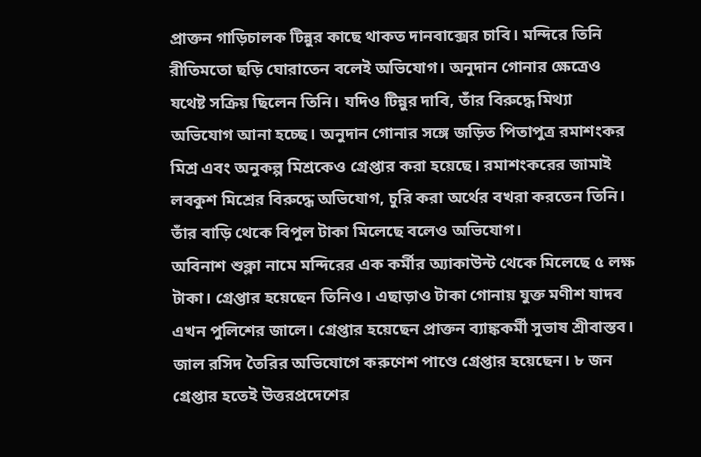প্রাক্তন গাড়িচালক টিন্নুর কাছে থাকত দানবাক্সের চাবি। মন্দিরে তিনি রীতিমতো ছড়ি ঘোরাতেন বলেই অভিযোগ। অনুদান গোনার ক্ষেত্রেও যথেষ্ট সক্রিয় ছিলেন তিনি। যদিও টিন্নুর দাবি, তাঁর বিরুদ্ধে মিথ্যা অভিযোগ আনা হচ্ছে। অনুদান গোনার সঙ্গে জড়িত পিতাপুত্র রমাশংকর মিশ্র এবং অনুকল্প মিশ্রকেও গ্রেপ্তার করা হয়েছে। রমাশংকরের জামাই লবকুশ মিশ্রের বিরুদ্ধে অভিযোগ, চুরি করা অর্থের বখরা করতেন তিনি। তাঁর বাড়ি থেকে বিপুল টাকা মিলেছে বলেও অভিযোগ।
অবিনাশ শুক্লা নামে মন্দিরের এক কর্মীর অ্যাকাউন্ট থেকে মিলেছে ৫ লক্ষ টাকা। গ্রেপ্তার হয়েছেন তিনিও। এছাড়াও টাকা গোনায় যুক্ত মণীশ যাদব এখন পুলিশের জালে। গ্রেপ্তার হয়েছেন প্রাক্তন ব্যাঙ্ককর্মী সুভাষ শ্রীবাস্তব। জাল রসিদ তৈরির অভিযোগে করুণেশ পাণ্ডে গ্রেপ্তার হয়েছেন। ৮ জন গ্রেপ্তার হতেই উত্তরপ্রদেশের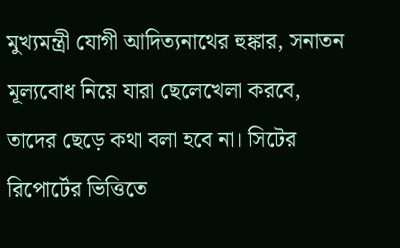মুখ্যমন্ত্রী যোগী আদিত্যনাথের হুঙ্কার, সনাতন মূল্যবোধ নিয়ে যারা ছেলেখেলা করবে, তাদের ছেড়ে কথা বলা হবে না। সিটের রিপোর্টের ভিত্তিতে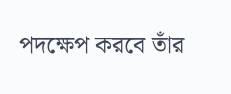পদক্ষেপ করবে তাঁর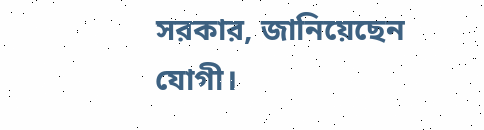সরকার, জানিয়েছেন যোগী।